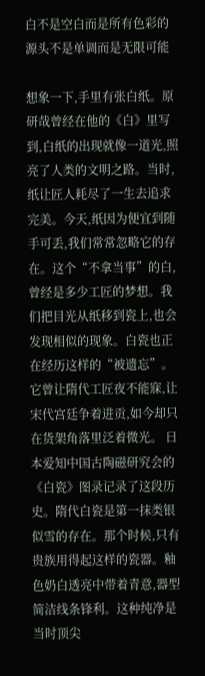白不是空白而是所有色彩的源头不是单调而是无限可能

想象一下,手里有张白纸。原研哉曾经在他的《白》里写到,白纸的出现就像一道光,照亮了人类的文明之路。当时,纸让匠人耗尽了一生去追求完美。今天,纸因为便宜到随手可丢,我们常常忽略它的存在。这个“不拿当事”的白,曾经是多少工匠的梦想。我们把目光从纸移到瓷上,也会发现相似的现象。白瓷也正在经历这样的“被遗忘”。它曾让隋代工匠夜不能寐,让宋代宫廷争着进贡,如今却只在货架角落里泛着微光。 日本爱知中国古陶磁研究会的《白瓷》图录记录了这段历史。隋代白瓷是第一抹类银似雪的存在。那个时候,只有贵族用得起这样的瓷器。釉色奶白透亮中带着青意,器型简洁线条锋利。这种纯净是当时顶尖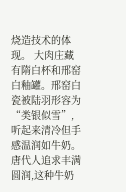烧造技术的体现。 大肉庄藏有隋白杯和邢窑白釉罐。邢窑白瓷被陆羽形容为“类银似雪”,听起来清冷但手感温润如牛奶。唐代人追求丰满圆润,这种牛奶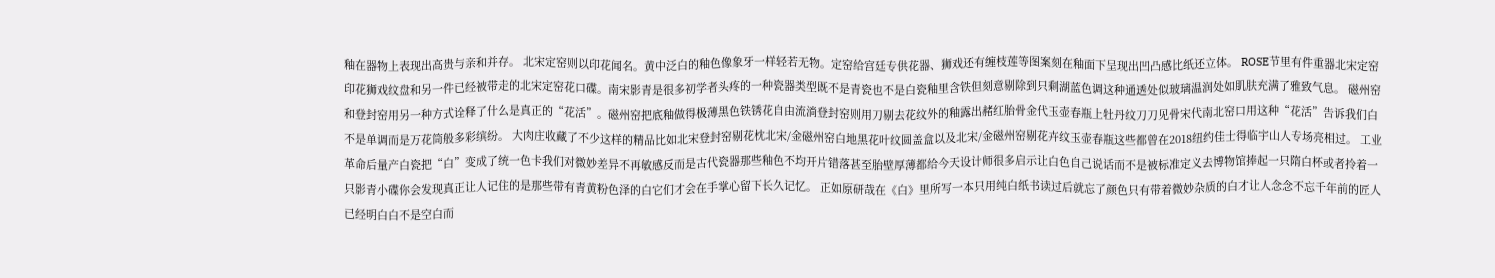釉在器物上表现出高贵与亲和并存。 北宋定窑则以印花闻名。黄中泛白的釉色像象牙一样轻若无物。定窑给宫廷专供花器、狮戏还有缠枝莲等图案刻在釉面下呈现出凹凸感比纸还立体。 ROSE节里有件重器北宋定窑印花狮戏纹盘和另一件已经被带走的北宋定窑花口碟。南宋影青是很多初学者头疼的一种瓷器类型既不是青瓷也不是白瓷釉里含铁但刻意剔除到只剩湖蓝色调这种通透处似玻璃温润处如肌肤充满了雅致气息。 磁州窑和登封窑用另一种方式诠释了什么是真正的“花活”。磁州窑把底釉做得极薄黑色铁锈花自由流淌登封窑则用刀剔去花纹外的釉露出赭红胎骨金代玉壶春瓶上牡丹纹刀刀见骨宋代南北窑口用这种“花活”告诉我们白不是单调而是万花筒般多彩缤纷。 大肉庄收藏了不少这样的精品比如北宋登封窑剔花枕北宋/金磁州窑白地黑花叶纹圆盖盒以及北宋/金磁州窑剔花卉纹玉壶春瓶这些都曾在2018纽约佳士得临宇山人专场亮相过。 工业革命后量产白瓷把“白”变成了统一色卡我们对微妙差异不再敏感反而是古代瓷器那些釉色不均开片错落甚至胎壁厚薄都给今天设计师很多启示让白色自己说话而不是被标准定义去博物馆捧起一只隋白杯或者拎着一只影青小碟你会发现真正让人记住的是那些带有青黄粉色泽的白它们才会在手掌心留下长久记忆。 正如原研哉在《白》里所写一本只用纯白纸书读过后就忘了颜色只有带着微妙杂质的白才让人念念不忘千年前的匠人已经明白白不是空白而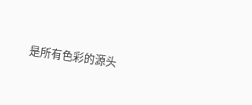是所有色彩的源头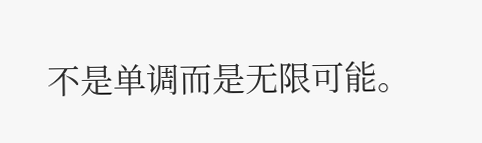不是单调而是无限可能。